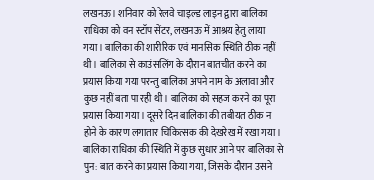लखनऊ। शनिवार को रेलवे चाइल्ड लाइन द्वारा बालिका राधिका को वन स्टॉप सेंटर, लखनऊ में आश्रय हेतु लाया गया। बालिका की शारीरिक एवं मानसिक स्थिति ठीक नहीं थी। बालिका से काउंसलिंग के दौरान बातचीत करने का प्रयास किया गया परन्तु बालिका अपने नाम के अलावा और कुछ नहीं बता पा रही थी। बालिका को सहज करने का पूरा प्रयास किया गया। दूसरे दिन बालिका की तबीयत ठीक न होने के कारण लगातार चिकित्सक की देखरेख में रखा गया। बालिका राधिका की स्थिति में कुछ सुधार आने पर बालिका से पुन: बात करने का प्रयास किया गया, जिसके दौरान उसने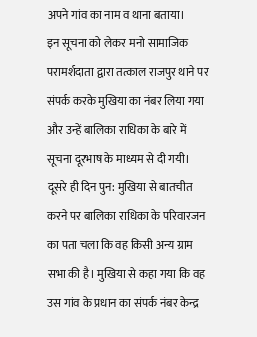अपने गांव का नाम व थाना बताया।
इन सूचना को लेकर मनो सामाजिक परामर्शदाता द्वारा तत्काल राजपुर थाने पर संपर्क करके मुखिया का नंबर लिया गया और उन्हें बालिका राधिका के बारे में सूचना दूरभाष के माध्यम से दी गयी। दूसरे ही दिन पुन: मुखिया से बातचीत करने पर बालिका राधिका के परिवारजन का पता चला कि वह किसी अन्य ग्राम सभा की है। मुखिया से कहा गया कि वह उस गांव के प्रधान का संपर्क नंबर केन्द्र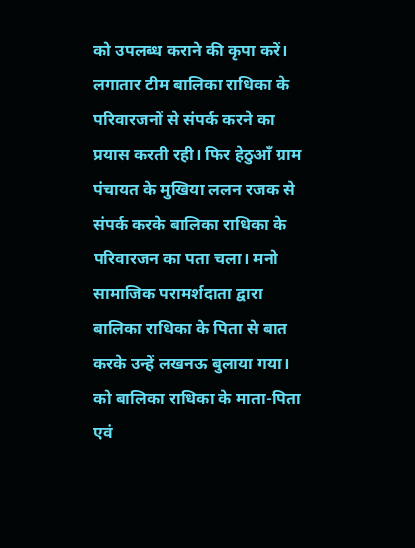को उपलब्ध कराने की कृपा करें। लगातार टीम बालिका राधिका के परिवारजनों से संपर्क करने का प्रयास करती रही। फिर हेठुआँ ग्राम पंचायत के मुखिया ललन रजक से संपर्क करके बालिका राधिका के परिवारजन का पता चला। मनो सामाजिक परामर्शदाता द्वारा बालिका राधिका के पिता से बात करके उन्हें लखनऊ बुलाया गया। को बालिका राधिका के माता-पिता एवं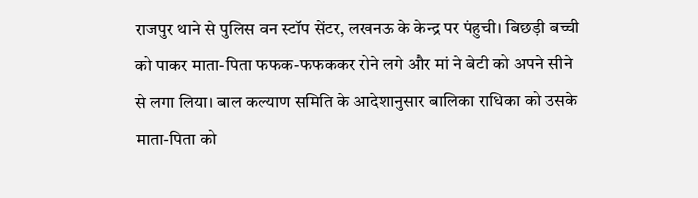राजपुर थाने से पुलिस वन स्टॉप सेंटर, लखनऊ के केन्द्र पर पंहुची। बिछड़ी बच्ची को पाकर माता-पिता फफक-फफककर रोने लगे और मां ने बेटी को अपने सीने से लगा लिया। बाल कल्याण समिति के आदेशानुसार बालिका राधिका को उसके माता-पिता को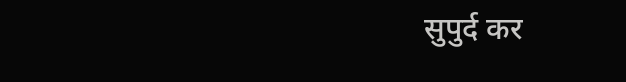सुपुर्द कर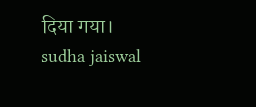दिया गया।
sudha jaiswal